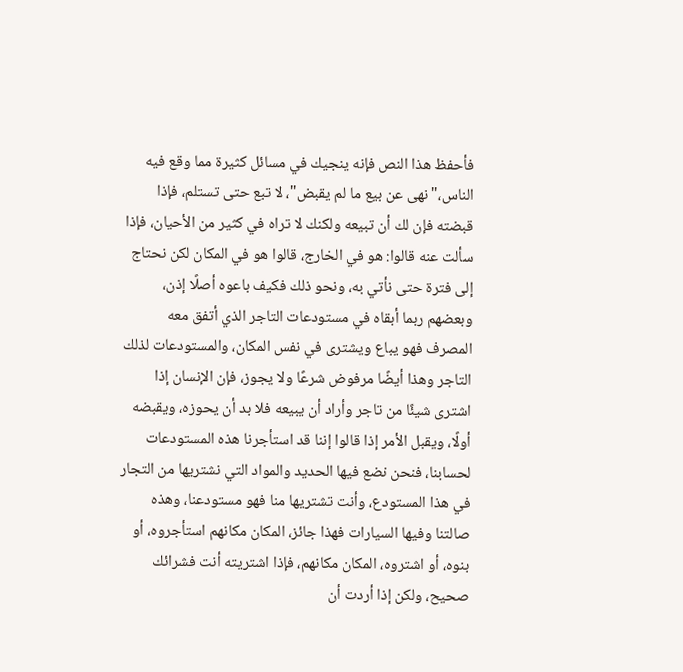فأحفظ هذا النص فإنه ينجيك في مسائل كثيرة مما وقع فيه الناس،"نهى عن بيع ما لم يقبض"، لا تبع حتى تستلم، فإذا قبضته فإن لك أن تبيعه ولكنك لا تراه في كثير من الأحيان، فإذا سألت عنه قالوا: هو في الخارج، قالوا هو في المكان لكن نحتاج إلى فترة حتى نأتي به، ونحو ذلك فكيف باعوه أصلًا إذن، وبعضهم ربما أبقاه في مستودعات التاجر الذي أتفق معه المصرف فهو يباع ويشترى في نفس المكان، والمستودعات لذلك التاجر وهذا أيضًا مرفوض شرعًا ولا يجوز، فإن الإنسان إذا اشترى شيئًا من تاجر وأراد أن يبيعه فلا بد أن يحوزه، ويقبضه أولًا، ويقبل الأمر إذا قالوا إننا قد استأجرنا هذه المستودعات لحسابنا، فنحن نضع فيها الحديد والمواد التي نشتريها من التجار في هذا المستودع، وأنت تشتريها منا فهو مستودعنا، وهذه صالتنا وفيها السيارات فهذا جائز، المكان مكانهم استأجروه، أو بنوه، أو اشتروه، المكان مكانهم، فإذا اشتريته أنت فشرائك صحيح، ولكن إذا أردت أن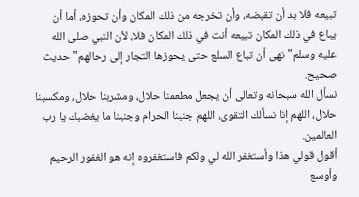تبيعه فلا بد أن تقبضه، وأن تخرجه من ذلك المكان وأن تحوزه، أما أن يباع في ذلك المكان تبيعه أنت في ذلك المكان فلا، لأن النبي صلى الله عليه وسلم"نهى أن تباع السلع حتى يحوزها التجار إلى رحالهم"حديث صحيح.
نسأل الله سبحانه وتعالى أن يجعل مطعمنا حلال، ومشربنا حلال، ومكسبنا حلال، اللهم إنا نسألك التقوى، اللهم جنبنا الحرام وجنبنا ما يغضبك يا رب العالمين.
أقول قولي هذا وأستغفر الله لي ولكم فاستغفروه إنه هو الغفور الرحيم وأوسع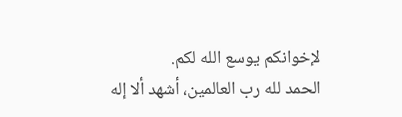لإخوانكم يوسع الله لكم.
الحمد لله رب العالمين، أشهد ألا إله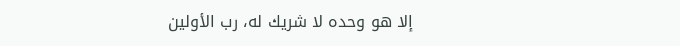إلا هو وحده لا شريك له، رب الأولين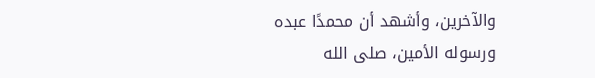والآخرين، وأشهد أن محمدًا عبده ورسوله الأمين، صلى الله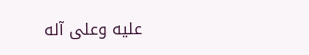عليه وعلى آله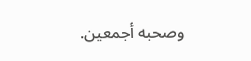وصحبه أجمعين.